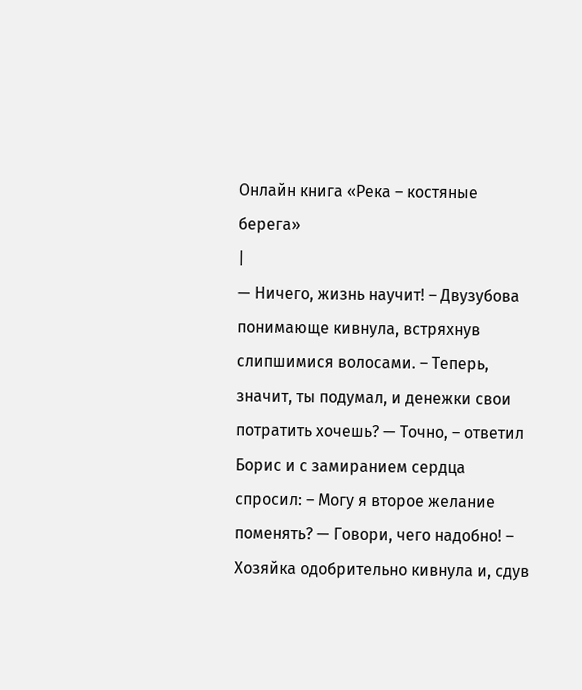Онлайн книга «Река – костяные берега»
|
— Ничего, жизнь научит! – Двузубова понимающе кивнула, встряхнув слипшимися волосами. – Теперь, значит, ты подумал, и денежки свои потратить хочешь? — Точно, – ответил Борис и с замиранием сердца спросил: – Могу я второе желание поменять? — Говори, чего надобно! – Хозяйка одобрительно кивнула и, сдув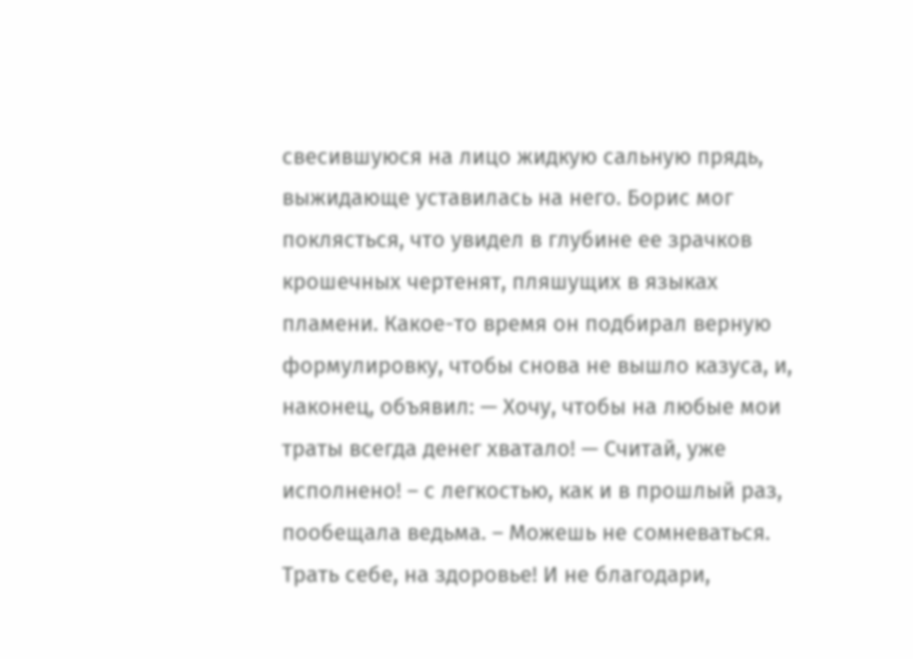свесившуюся на лицо жидкую сальную прядь, выжидающе уставилась на него. Борис мог поклясться, что увидел в глубине ее зрачков крошечных чертенят, пляшущих в языках пламени. Какое-то время он подбирал верную формулировку, чтобы снова не вышло казуса, и, наконец, объявил: — Хочу, чтобы на любые мои траты всегда денег хватало! — Считай, уже исполнено! – с легкостью, как и в прошлый раз, пообещала ведьма. – Можешь не сомневаться. Трать себе, на здоровье! И не благодари,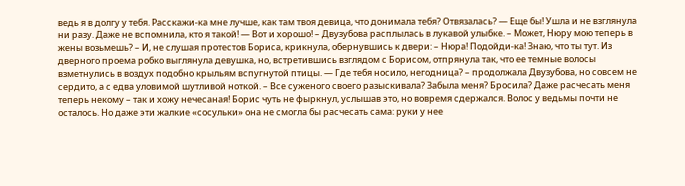ведь я в долгу у тебя. Расскажи-ка мне лучше, как там твоя девица, что донимала тебя? Отвязалась? — Еще бы! Ушла и не взглянула ни разу. Даже не вспомнила, кто я такой! — Вот и хорошо! – Двузубова расплылась в лукавой улыбке. – Может, Нюру мою теперь в жены возьмешь? – И, не слушая протестов Бориса, крикнула, обернувшись к двери: – Нюра! Подойди-ка! Знаю, что ты тут. Из дверного проема робко выглянула девушка, но, встретившись взглядом с Борисом, отпрянула так, что ее темные волосы взметнулись в воздух подобно крыльям вспугнутой птицы. — Где тебя носило, негодница? – продолжала Двузубова, но совсем не сердито, а с едва уловимой шутливой ноткой. – Все суженого своего разыскивала? Забыла меня? Бросила? Даже расчесать меня теперь некому – так и хожу нечесаная! Борис чуть не фыркнул, услышав это, но вовремя сдержался. Волос у ведьмы почти не осталось. Но даже эти жалкие «сосульки» она не смогла бы расчесать сама: руки у нее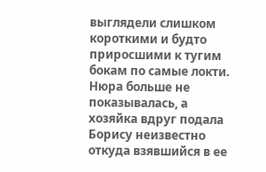выглядели слишком короткими и будто приросшими к тугим бокам по самые локти. Нюра больше не показывалась, а хозяйка вдруг подала Борису неизвестно откуда взявшийся в ее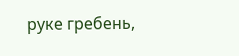руке гребень,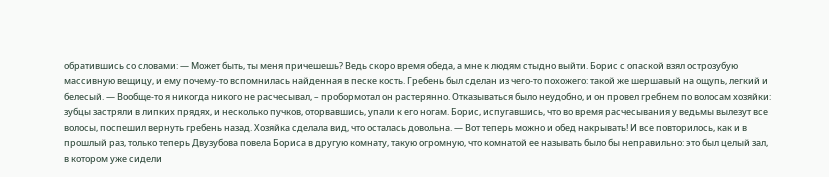обратившись со словами: — Может быть, ты меня причешешь? Ведь скоро время обеда, а мне к людям стыдно выйти. Борис с опаской взял острозубую массивную вещицу, и ему почему-то вспомнилась найденная в песке кость. Гребень был сделан из чего-то похожего: такой же шершавый на ощупь, легкий и белесый. — Вообще-то я никогда никого не расчесывал, – пробормотал он растерянно. Отказываться было неудобно, и он провел гребнем по волосам хозяйки: зубцы застряли в липких прядях, и несколько пучков, оторвавшись, упали к его ногам. Борис, испугавшись, что во время расчесывания у ведьмы вылезут все волосы, поспешил вернуть гребень назад. Хозяйка сделала вид, что осталась довольна. — Вот теперь можно и обед накрывать! И все повторилось, как и в прошлый раз, только теперь Двузубова повела Бориса в другую комнату, такую огромную, что комнатой ее называть было бы неправильно: это был целый зал, в котором уже сидели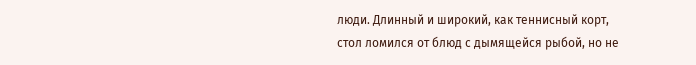люди. Длинный и широкий, как теннисный корт, стол ломился от блюд с дымящейся рыбой, но не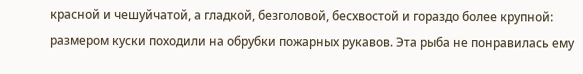красной и чешуйчатой, а гладкой, безголовой, бесхвостой и гораздо более крупной: размером куски походили на обрубки пожарных рукавов. Эта рыба не понравилась ему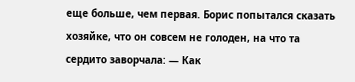еще больше, чем первая. Борис попытался сказать хозяйке, что он совсем не голоден, на что та сердито заворчала: — Как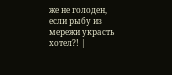же не голоден, если рыбу из мережи украсть хотел?! |